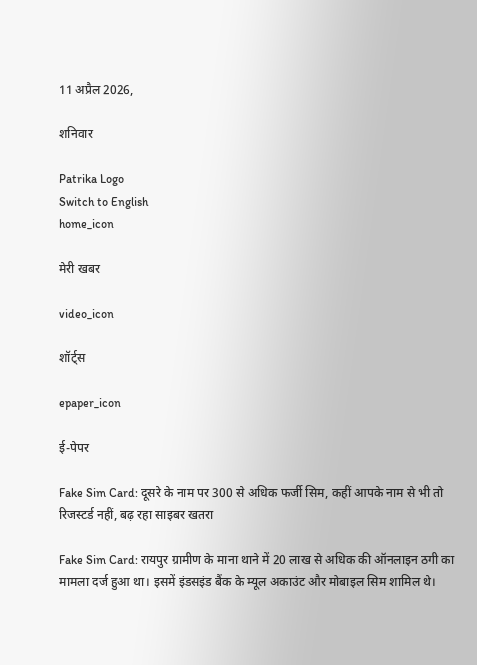11 अप्रैल 2026,

शनिवार

Patrika Logo
Switch to English
home_icon

मेरी खबर

video_icon

शॉर्ट्स

epaper_icon

ई-पेपर

Fake Sim Card: दूसरे के नाम पर 300 से अधिक फर्जी सिम, कहीं आपके नाम से भी तो रिजस्टर्ड नहीं, बढ़ रहा साइबर खतरा

Fake Sim Card: रायपुर ग्रामीण के माना थाने में 20 लाख से अधिक की ऑनलाइन ठगी का मामला दर्ज हुआ था। इसमें इंडसइंड बैंक के म्यूल अकाउंट और मोबाइल सिम शामिल थे।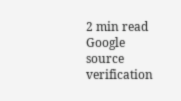2 min read
Google source verification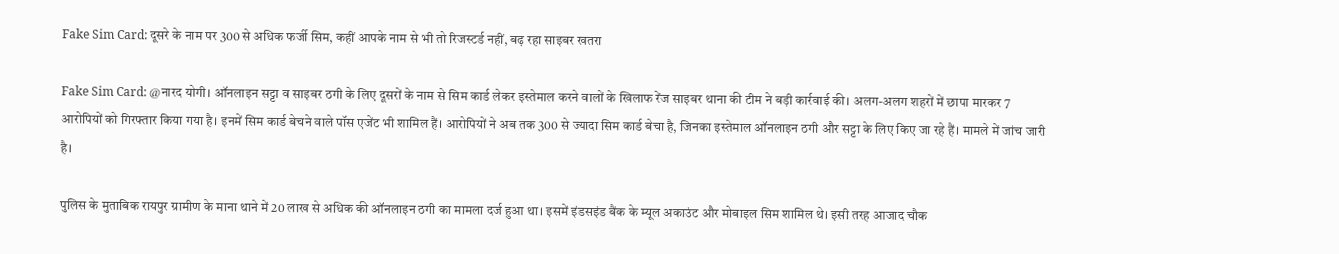Fake Sim Card: दूसरे के नाम पर 300 से अधिक फर्जी सिम, कहीं आपके नाम से भी तो रिजस्टर्ड नहीं, बढ़ रहा साइबर खतरा

Fake Sim Card: @नारद योगी। ऑनलाइन सट्टा व साइबर ठगी के लिए दूसरों के नाम से सिम कार्ड लेकर इस्तेमाल करने वालों के खिलाफ रेंज साइबर थाना की टीम ने बड़ी कार्रवाई की। अलग-अलग शहरों में छापा मारकर 7 आरोपियों को गिरफ्तार किया गया है। इनमें सिम कार्ड बेचने वाले पॉस एजेंट भी शामिल हैं। आरोपियों ने अब तक 300 से ज्यादा सिम कार्ड बेचा है, जिनका इस्तेमाल ऑनलाइन ठगी और सट्टा के लिए किए जा रहे हैं। मामले में जांच जारी है।

पुलिस के मुताबिक रायपुर ग्रामीण के माना थाने में 20 लाख से अधिक की ऑनलाइन ठगी का मामला दर्ज हुआ था। इसमें इंडसइंड बैंक के म्यूल अकाउंट और मोबाइल सिम शामिल थे। इसी तरह आजाद चौक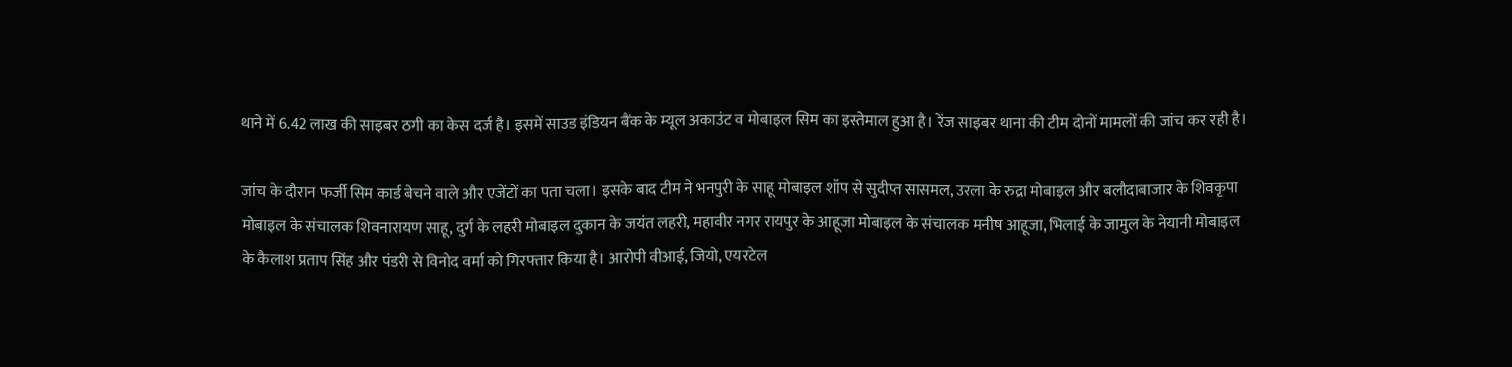थाने में 6.42 लाख की साइबर ठगी का केस दर्ज है। इसमें साउड इंडियन बैंक के म्यूल अकाउंट व मोबाइल सिम का इस्तेमाल हुआ है। रेंज साइबर थाना की टीम दोनों मामलों की जांच कर रही है।

जांच के दौरान फर्जी सिम कार्ड बेचने वाले और एजेंटों का पता चला। इसके बाद टीम ने भनपुरी के साहू मोबाइल शॉप से सुदीप्त सासमल, उरला के रुद्रा मोबाइल और बलौदाबाजार के शिवकृपा मोबाइल के संचालक शिवनारायण साहू, दुर्ग के लहरी मोबाइल दुकान के जयंत लहरी, महावीर नगर रायपुर के आहूजा मोबाइल के संचालक मनीष आहूजा, भिलाई के जामुल के नेयानी मोबाइल के कैलाश प्रताप सिंह और पंडरी से विनोद वर्मा को गिरफ्तार किया है। आरोपी वीआई, जियो, एयरटेल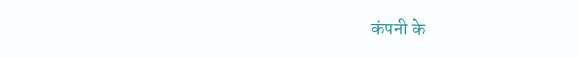कंपनी के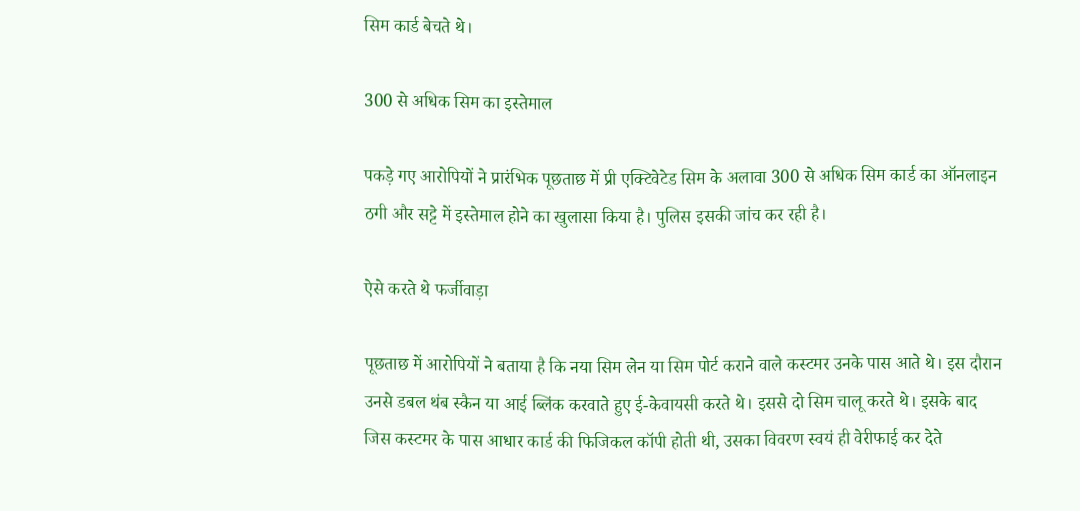सिम कार्ड बेचते थे।

300 से अधिक सिम का इस्तेमाल

पकड़े गए आरोपियों ने प्रारंभिक पूछताछ में प्री एक्टिवेटेड सिम के अलावा 300 से अधिक सिम कार्ड का ऑनलाइन ठगी और सट्टे में इस्तेमाल होने का खुलासा किया है। पुलिस इसकी जांच कर रही है।

ऐसे करते थे फर्जीवाड़ा

पूछताछ में आरोपियों ने बताया है कि नया सिम लेन या सिम पोर्ट कराने वाले कस्टमर उनके पास आते थे। इस दौरान उनसे डबल थंब स्कैन या आई ब्लिंक करवाते हुए ई-केवायसी करते थे। इससे दो सिम चालू करते थे। इसके बाद जिस कस्टमर के पास आधार कार्ड की फिजिकल कॉपी होती थी, उसका विवरण स्वयं ही वेरीफाई कर देते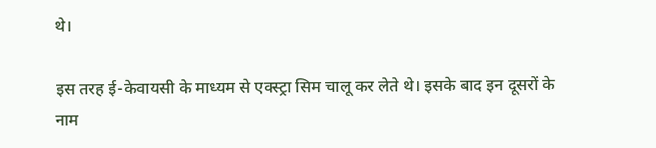थे।

इस तरह ई-केवायसी के माध्यम से एक्स्ट्रा सिम चालू कर लेते थे। इसके बाद इन दूसरों के नाम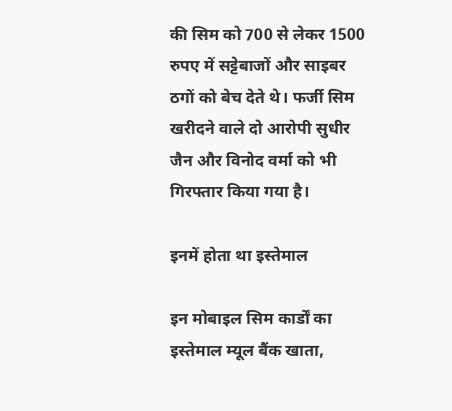की सिम को 700 से लेकर 1500 रुपए में सट्टेबाजों और साइबर ठगों को बेच देते थे। फर्जी सिम खरीदने वाले दो आरोपी सुधीर जैन और विनोद वर्मा को भी गिरफ्तार किया गया है।

इनमें होता था इस्तेमाल

इन मोबाइल सिम कार्डों का इस्तेमाल म्यूल बैंक खाता,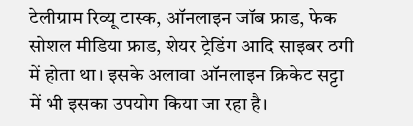टेलीग्राम रिव्यू टास्क, ऑनलाइन जॉब फ्राड, फेक सोशल मीडिया फ्राड, शेयर ट्रेडिंग आदि साइबर ठगी में होता था। इसके अलावा ऑनलाइन क्रिकेट सट्टा में भी इसका उपयोग किया जा रहा है।